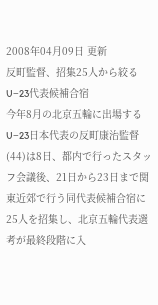2008年04月09日 更新
反町監督、招集25人から絞る U−23代表候補合宿
今年8月の北京五輪に出場するU−23日本代表の反町康治監督(44)は8日、都内で行ったスタッフ会議後、21日から23日まで関東近郊で行う同代表候補合宿に25人を招集し、北京五輪代表選考が最終段階に入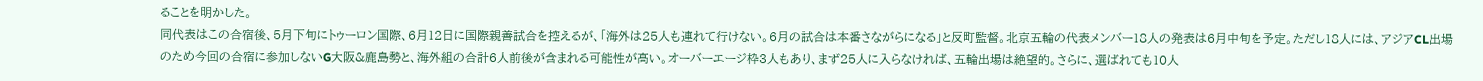ることを明かした。
同代表はこの合宿後、5月下旬にトゥーロン国際、6月12日に国際親善試合を控えるが、「海外は25人も連れて行けない。6月の試合は本番さながらになる」と反町監督。北京五輪の代表メンバー18人の発表は6月中旬を予定。ただし18人には、アジアCL出場のため今回の合宿に参加しないG大阪&鹿島勢と、海外組の合計6人前後が含まれる可能性が高い。オーバーエージ枠3人もあり、まず25人に入らなければ、五輪出場は絶望的。さらに、選ばれても10人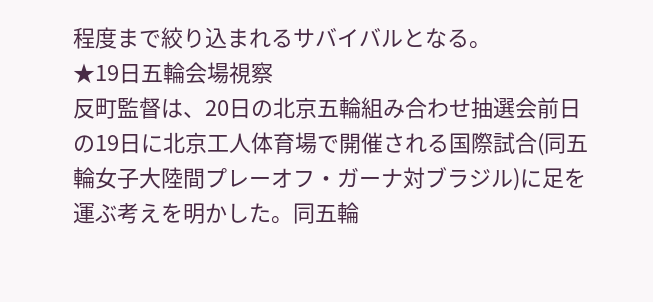程度まで絞り込まれるサバイバルとなる。
★19日五輪会場視察
反町監督は、20日の北京五輪組み合わせ抽選会前日の19日に北京工人体育場で開催される国際試合(同五輪女子大陸間プレーオフ・ガーナ対ブラジル)に足を運ぶ考えを明かした。同五輪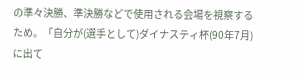の準々決勝、準決勝などで使用される会場を視察するため。「自分が(選手として)ダイナスティ杯(90年7月)に出て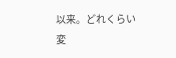以来。どれくらい変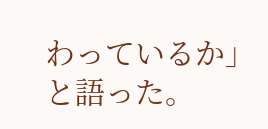わっているか」と語った。